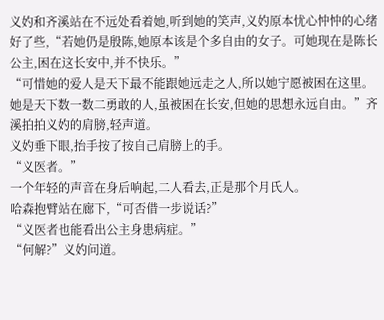义妁和齐溪站在不远处看着她,听到她的笑声,义妁原本忧心忡忡的心绪好了些,“若她仍是殷陈,她原本该是个多自由的女子。可她现在是陈长公主,困在这长安中,并不快乐。”
“可惜她的爱人是天下最不能跟她远走之人,所以她宁愿被困在这里。她是天下数一数二勇敢的人,虽被困在长安,但她的思想永远自由。”齐溪拍拍义妁的肩膀,轻声道。
义妁垂下眼,抬手按了按自己肩膀上的手。
“义医者。”
一个年轻的声音在身后响起,二人看去,正是那个月氏人。
哈森抱臂站在廊下,“可否借一步说话?”
“义医者也能看出公主身患病症。”
“何解?”义妁问道。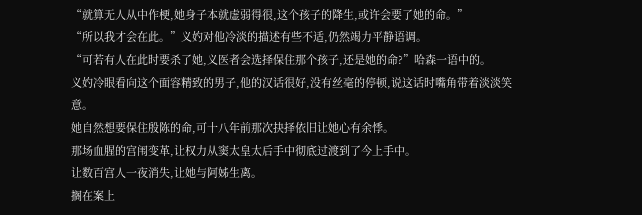“就算无人从中作梗,她身子本就虚弱得很,这个孩子的降生,或许会要了她的命。”
“所以我才会在此。”义妁对他冷淡的描述有些不适,仍然竭力平静语调。
“可若有人在此时要杀了她,义医者会选择保住那个孩子,还是她的命?”哈森一语中的。
义妁冷眼看向这个面容精致的男子,他的汉话很好,没有丝毫的停顿,说这话时嘴角带着淡淡笑意。
她自然想要保住殷陈的命,可十八年前那次抉择依旧让她心有余悸。
那场血腥的宫闱变革,让权力从窦太皇太后手中彻底过渡到了今上手中。
让数百宫人一夜消失,让她与阿姊生离。
搁在案上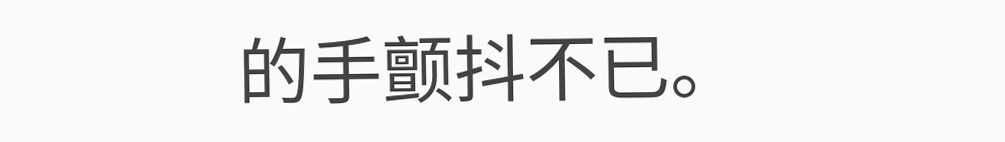的手颤抖不已。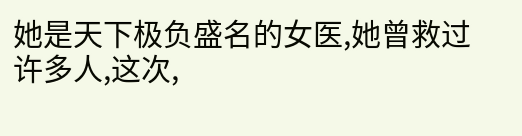她是天下极负盛名的女医,她曾救过许多人,这次,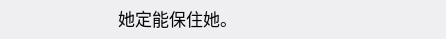她定能保住她。